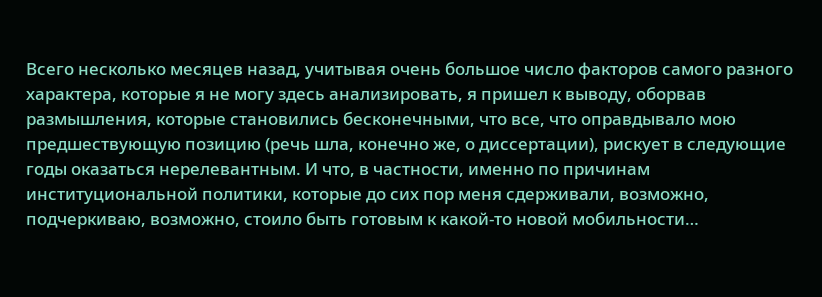Всего несколько месяцев назад, учитывая очень большое число факторов самого разного характера, которые я не могу здесь анализировать, я пришел к выводу, оборвав размышления, которые становились бесконечными, что все, что оправдывало мою предшествующую позицию (речь шла, конечно же, о диссертации), рискует в следующие годы оказаться нерелевантным. И что, в частности, именно по причинам институциональной политики, которые до сих пор меня сдерживали, возможно, подчеркиваю, возможно, стоило быть готовым к какой-то новой мобильности…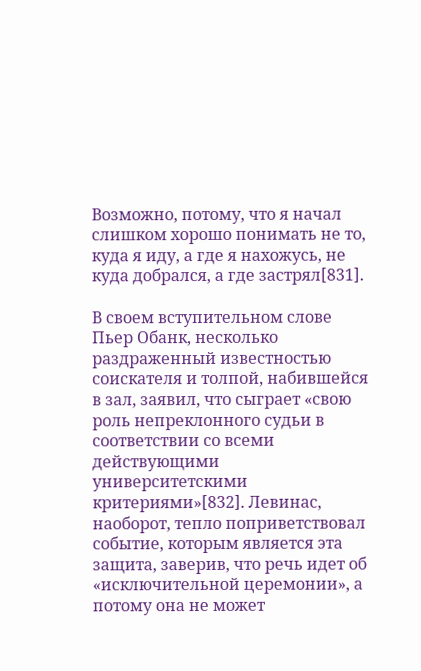Возможно, потому, что я начал слишком хорошо понимать не то, куда я иду, а где я нахожусь, не куда добрался, а где застрял[831].

В своем вступительном слове Пьер Обанк, несколько раздраженный известностью соискателя и толпой, набившейся в зал, заявил, что сыграет «свою роль непреклонного судьи в соответствии со всеми действующими университетскими критериями»[832]. Левинас, наоборот, тепло поприветствовал событие, которым является эта защита, заверив, что речь идет об «исключительной церемонии», а потому она не может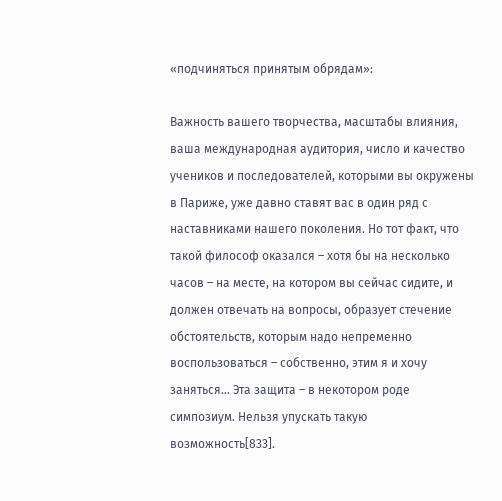«подчиняться принятым обрядам»:

Важность вашего творчества, масштабы влияния, ваша международная аудитория, число и качество учеников и последователей, которыми вы окружены в Париже, уже давно ставят вас в один ряд с наставниками нашего поколения. Но тот факт, что такой философ оказался – хотя бы на несколько часов – на месте, на котором вы сейчас сидите, и должен отвечать на вопросы, образует стечение обстоятельств, которым надо непременно воспользоваться – собственно, этим я и хочу заняться… Эта защита – в некотором роде симпозиум. Нельзя упускать такую возможность[833].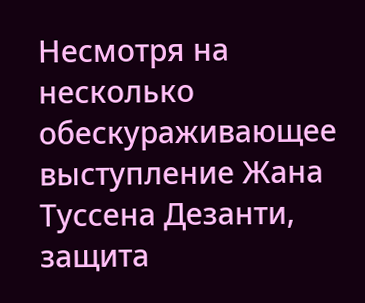Несмотря на несколько обескураживающее выступление Жана Туссена Дезанти, защита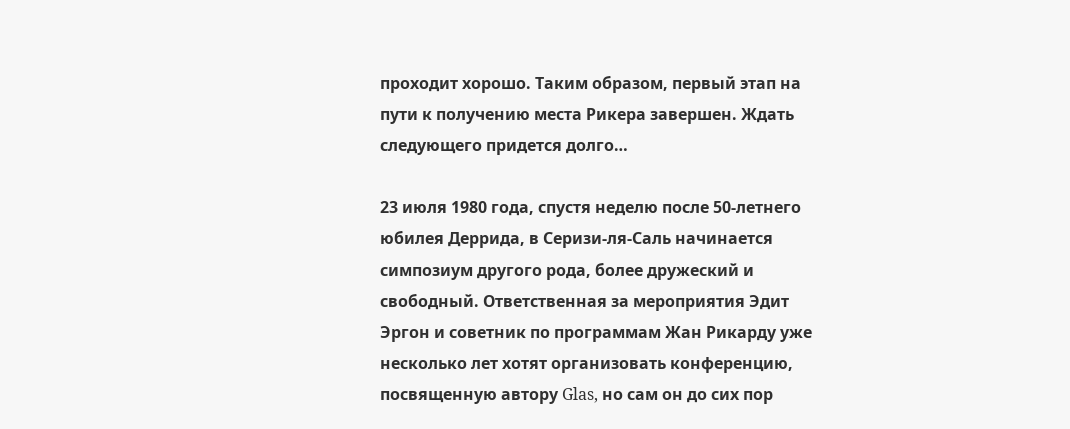проходит хорошо. Таким образом, первый этап на пути к получению места Рикера завершен. Ждать следующего придется долго…

23 июля 1980 года, спустя неделю после 50-летнего юбилея Деррида, в Серизи-ля-Саль начинается симпозиум другого рода, более дружеский и свободный. Ответственная за мероприятия Эдит Эргон и советник по программам Жан Рикарду уже несколько лет хотят организовать конференцию, посвященную автору Glas, но сам он до сих пор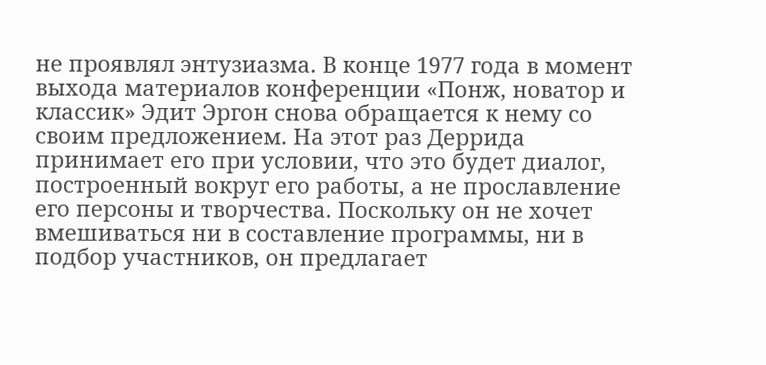не проявлял энтузиазма. В конце 1977 года в момент выхода материалов конференции «Понж, новатор и классик» Эдит Эргон снова обращается к нему со своим предложением. На этот раз Деррида принимает его при условии, что это будет диалог, построенный вокруг его работы, а не прославление его персоны и творчества. Поскольку он не хочет вмешиваться ни в составление программы, ни в подбор участников, он предлагает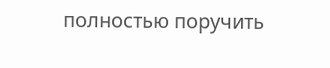полностью поручить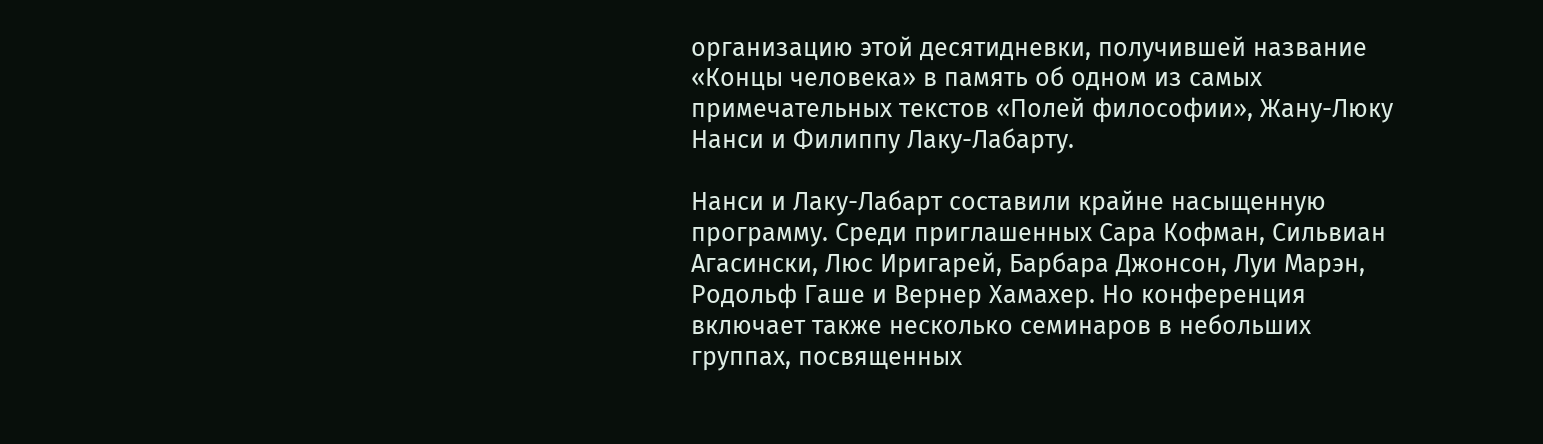организацию этой десятидневки, получившей название «Концы человека» в память об одном из самых примечательных текстов «Полей философии», Жану-Люку Нанси и Филиппу Лаку-Лабарту.

Нанси и Лаку-Лабарт составили крайне насыщенную программу. Среди приглашенных Сара Кофман, Сильвиан Агасински, Люс Иригарей, Барбара Джонсон, Луи Марэн, Родольф Гаше и Вернер Хамахер. Но конференция включает также несколько семинаров в небольших группах, посвященных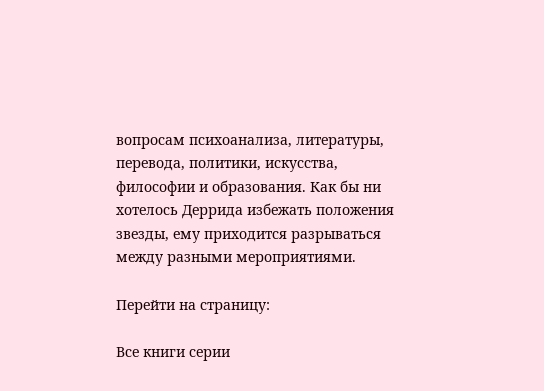вопросам психоанализа, литературы, перевода, политики, искусства, философии и образования. Как бы ни хотелось Деррида избежать положения звезды, ему приходится разрываться между разными мероприятиями.

Перейти на страницу:

Все книги серии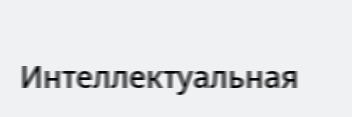Интеллектуальная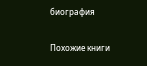биография

Похожие книги